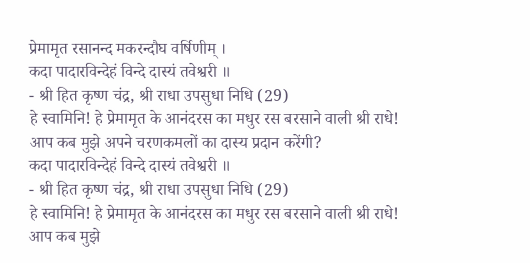प्रेमामृत रसानन्द मकरन्दौघ वर्षिणीम् ।
कदा पादारविन्देहं विन्दे दास्यं तवेश्वरी ॥
- श्री हित कृष्ण चंद्र, श्री राधा उपसुधा निधि (29)
हे स्वामिनि! हे प्रेमामृत के आनंदरस का मधुर रस बरसाने वाली श्री राधे! आप कब मुझे अपने चरणकमलों का दास्य प्रदान करेंगी?
कदा पादारविन्देहं विन्दे दास्यं तवेश्वरी ॥
- श्री हित कृष्ण चंद्र, श्री राधा उपसुधा निधि (29)
हे स्वामिनि! हे प्रेमामृत के आनंदरस का मधुर रस बरसाने वाली श्री राधे! आप कब मुझे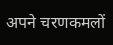अपने चरणकमलों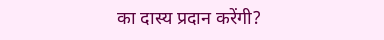का दास्य प्रदान करेंगी?